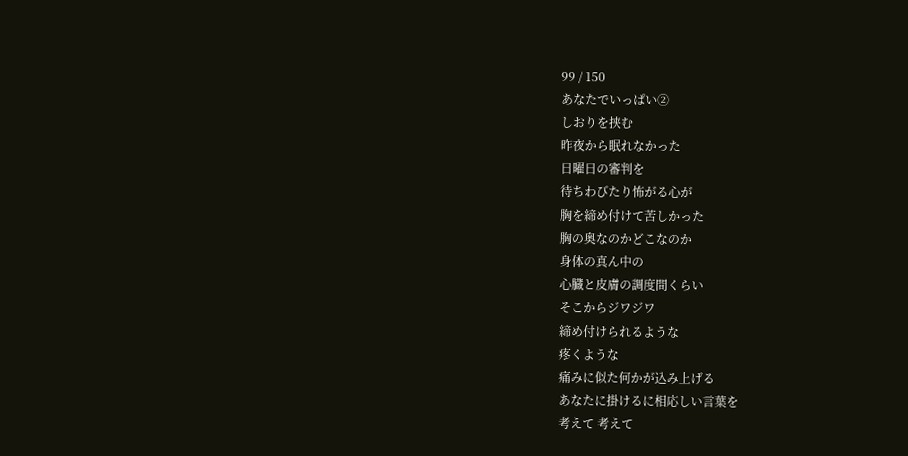99 / 150
あなたでいっぱい②
しおりを挟む
昨夜から眠れなかった
日曜日の審判を
待ちわびたり怖がる心が
胸を締め付けて苦しかった
胸の奥なのかどこなのか
身体の真ん中の
心臓と皮膚の調度間くらい
そこからジワジワ
締め付けられるような
疼くような
痛みに似た何かが込み上げる
あなたに掛けるに相応しい言葉を
考えて 考えて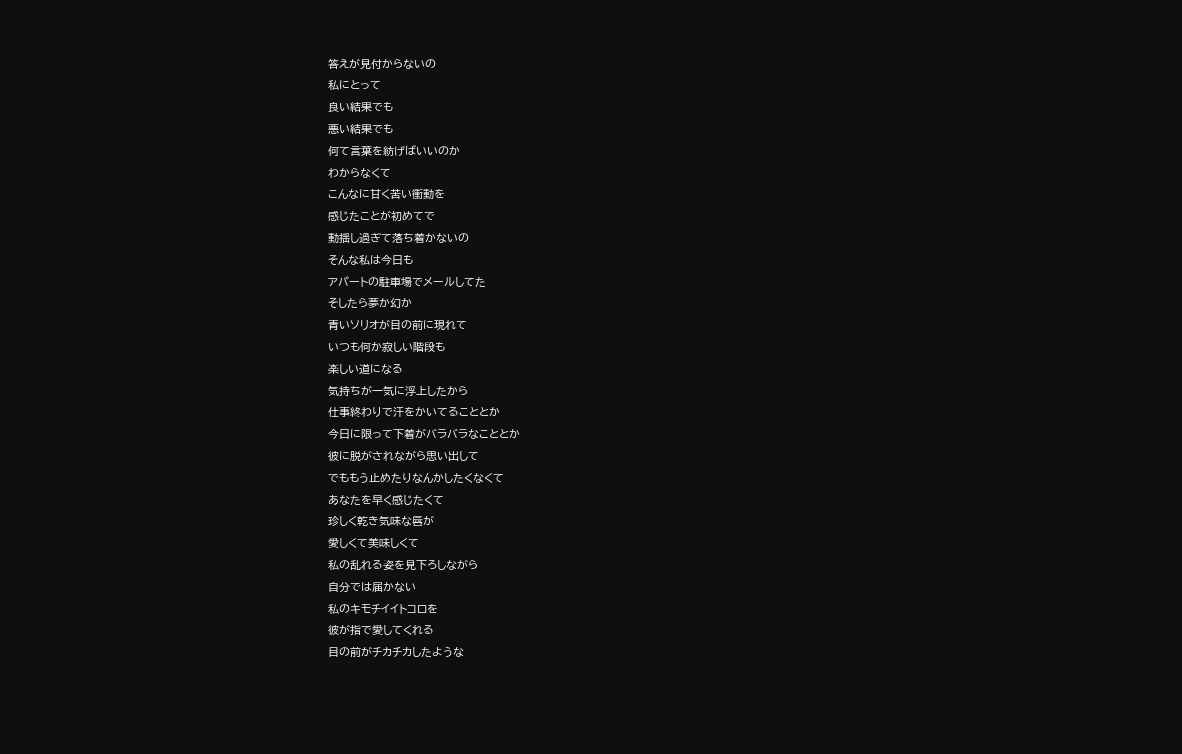答えが見付からないの
私にとって
良い結果でも
悪い結果でも
何て言葉を紡げばいいのか
わからなくて
こんなに甘く苦い衝動を
感じたことが初めてで
動揺し過ぎて落ち着かないの
そんな私は今日も
アパートの駐車場でメールしてた
そしたら夢か幻か
青いソリオが目の前に現れて
いつも何か寂しい階段も
楽しい道になる
気持ちが一気に浮上したから
仕事終わりで汗をかいてることとか
今日に限って下着がバラバラなこととか
彼に脱がされながら思い出して
でももう止めたりなんかしたくなくて
あなたを早く感じたくて
珍しく乾き気味な唇が
愛しくて美味しくて
私の乱れる姿を見下ろしながら
自分では届かない
私のキモチイイトコロを
彼が指で愛してくれる
目の前がチカチカしたような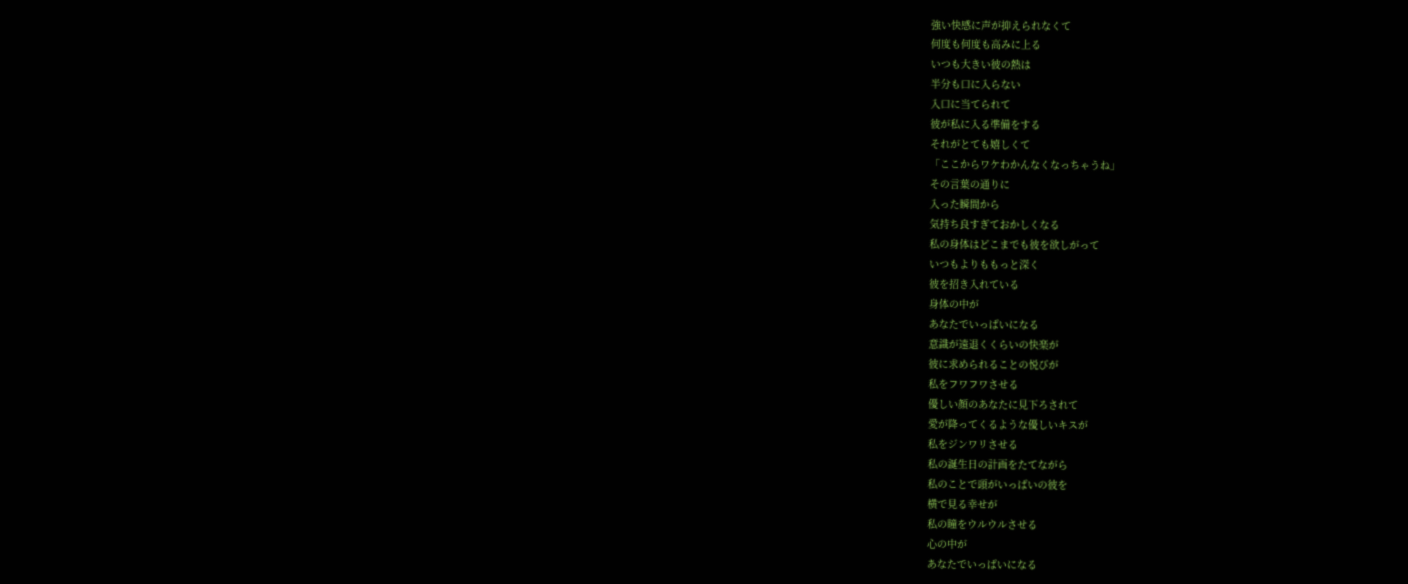強い快感に声が抑えられなくて
何度も何度も高みに上る
いつも大きい彼の熱は
半分も口に入らない
入口に当てられて
彼が私に入る準備をする
それがとても嬉しくて
「ここからワケわかんなくなっちゃうね」
その言葉の通りに
入った瞬間から
気持ち良すぎておかしくなる
私の身体はどこまでも彼を欲しがって
いつもよりももっと深く
彼を招き入れている
身体の中が
あなたでいっぱいになる
意識が遠退くくらいの快楽が
彼に求められることの悦びが
私をフワフワさせる
優しい顔のあなたに見下ろされて
愛が降ってくるような優しいキスが
私をジンワリさせる
私の誕生日の計画をたてながら
私のことで頭がいっぱいの彼を
横で見る幸せが
私の瞳をウルウルさせる
心の中が
あなたでいっぱいになる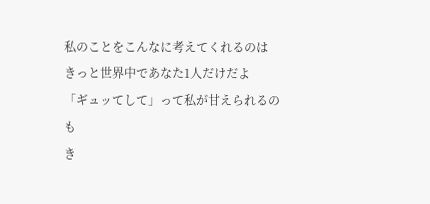私のことをこんなに考えてくれるのは
きっと世界中であなた1人だけだよ
「ギュッてして」って私が甘えられるのも
き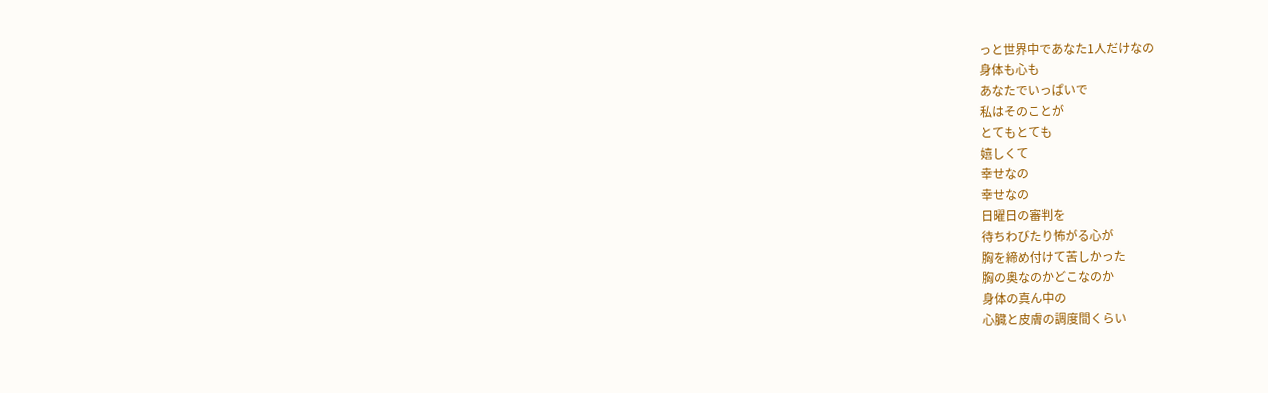っと世界中であなた1人だけなの
身体も心も
あなたでいっぱいで
私はそのことが
とてもとても
嬉しくて
幸せなの
幸せなの
日曜日の審判を
待ちわびたり怖がる心が
胸を締め付けて苦しかった
胸の奥なのかどこなのか
身体の真ん中の
心臓と皮膚の調度間くらい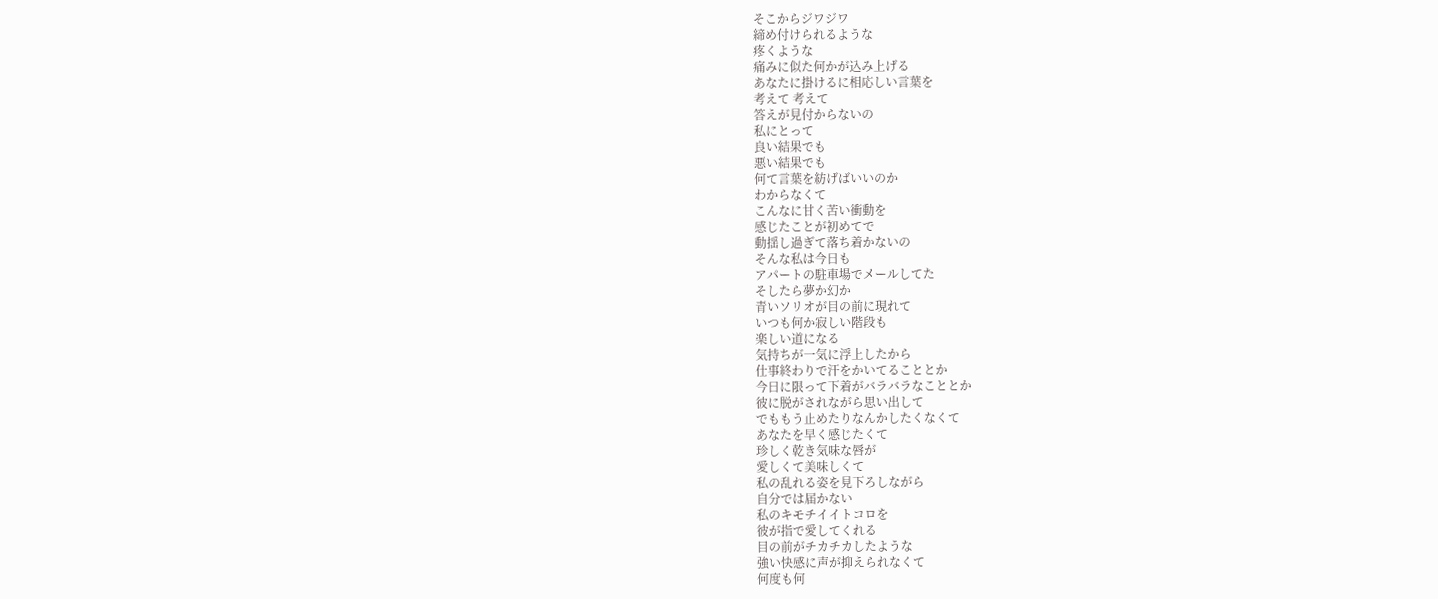そこからジワジワ
締め付けられるような
疼くような
痛みに似た何かが込み上げる
あなたに掛けるに相応しい言葉を
考えて 考えて
答えが見付からないの
私にとって
良い結果でも
悪い結果でも
何て言葉を紡げばいいのか
わからなくて
こんなに甘く苦い衝動を
感じたことが初めてで
動揺し過ぎて落ち着かないの
そんな私は今日も
アパートの駐車場でメールしてた
そしたら夢か幻か
青いソリオが目の前に現れて
いつも何か寂しい階段も
楽しい道になる
気持ちが一気に浮上したから
仕事終わりで汗をかいてることとか
今日に限って下着がバラバラなこととか
彼に脱がされながら思い出して
でももう止めたりなんかしたくなくて
あなたを早く感じたくて
珍しく乾き気味な唇が
愛しくて美味しくて
私の乱れる姿を見下ろしながら
自分では届かない
私のキモチイイトコロを
彼が指で愛してくれる
目の前がチカチカしたような
強い快感に声が抑えられなくて
何度も何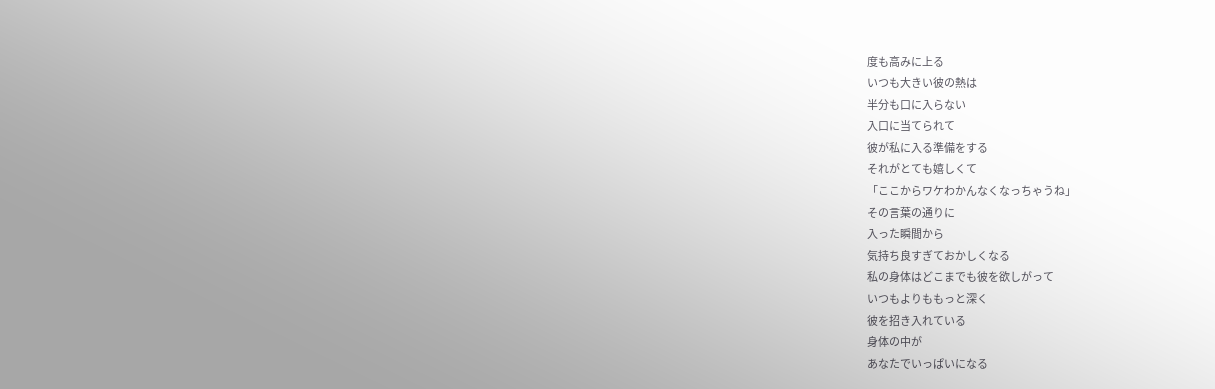度も高みに上る
いつも大きい彼の熱は
半分も口に入らない
入口に当てられて
彼が私に入る準備をする
それがとても嬉しくて
「ここからワケわかんなくなっちゃうね」
その言葉の通りに
入った瞬間から
気持ち良すぎておかしくなる
私の身体はどこまでも彼を欲しがって
いつもよりももっと深く
彼を招き入れている
身体の中が
あなたでいっぱいになる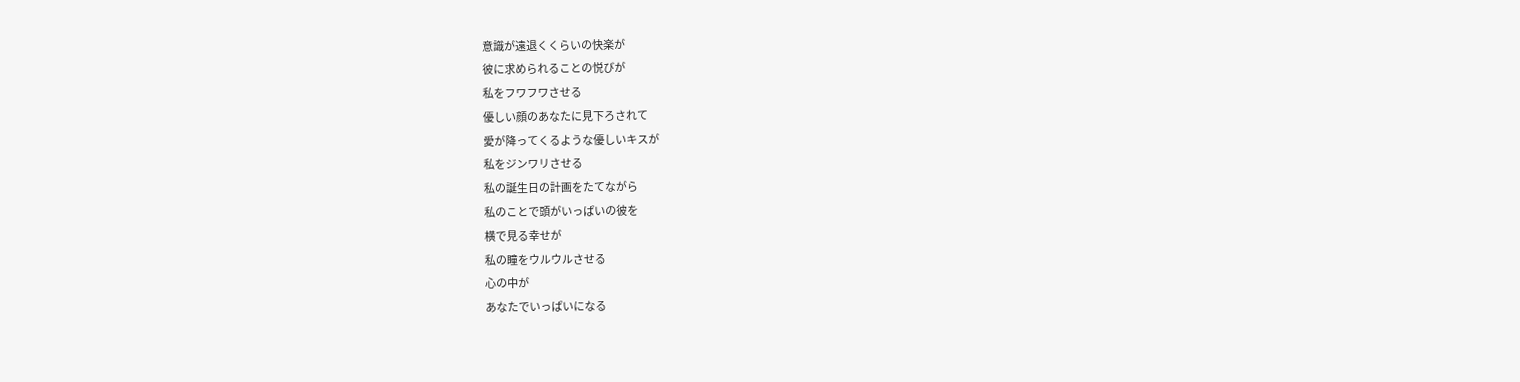意識が遠退くくらいの快楽が
彼に求められることの悦びが
私をフワフワさせる
優しい顔のあなたに見下ろされて
愛が降ってくるような優しいキスが
私をジンワリさせる
私の誕生日の計画をたてながら
私のことで頭がいっぱいの彼を
横で見る幸せが
私の瞳をウルウルさせる
心の中が
あなたでいっぱいになる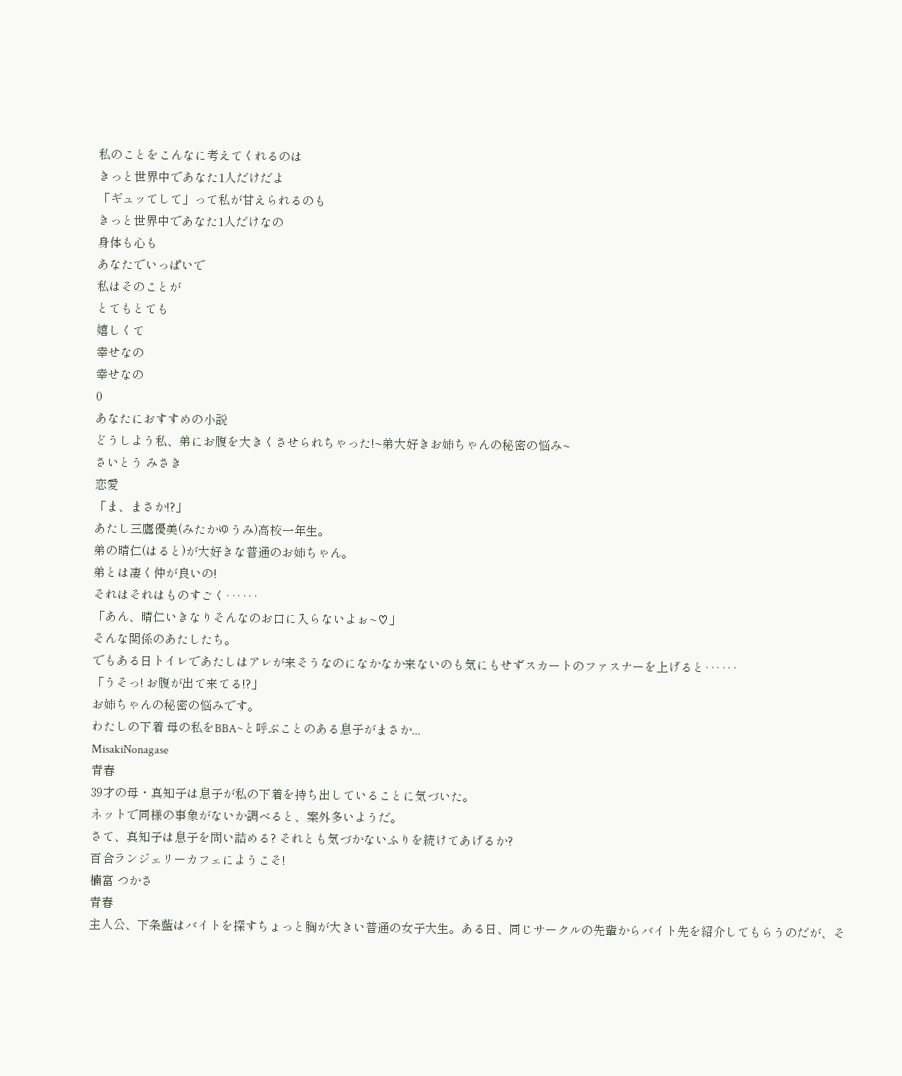私のことをこんなに考えてくれるのは
きっと世界中であなた1人だけだよ
「ギュッてして」って私が甘えられるのも
きっと世界中であなた1人だけなの
身体も心も
あなたでいっぱいで
私はそのことが
とてもとても
嬉しくて
幸せなの
幸せなの
0
あなたにおすすめの小説
どうしよう私、弟にお腹を大きくさせられちゃった!~弟大好きお姉ちゃんの秘密の悩み~
さいとう みさき
恋愛
「ま、まさか!?」
あたし三鷹優美(みたかゆうみ)高校一年生。
弟の晴仁(はると)が大好きな普通のお姉ちゃん。
弟とは凄く仲が良いの!
それはそれはものすごく‥‥‥
「あん、晴仁いきなりそんなのお口に入らないよぉ~♡」
そんな関係のあたしたち。
でもある日トイレであたしはアレが来そうなのになかなか来ないのも気にもせずスカートのファスナーを上げると‥‥‥
「うそっ! お腹が出て来てる!?」
お姉ちゃんの秘密の悩みです。
わたしの下着 母の私をBBA~と呼ぶことのある息子がまさか...
MisakiNonagase
青春
39才の母・真知子は息子が私の下着を持ち出していることに気づいた。
ネットで同様の事象がないか調べると、案外多いようだ。
さて、真知子は息子を問い詰める? それとも気づかないふりを続けてあげるか?
百合ランジェリーカフェにようこそ!
楠富 つかさ
青春
主人公、下条藍はバイトを探すちょっと胸が大きい普通の女子大生。ある日、同じサークルの先輩からバイト先を紹介してもらうのだが、そ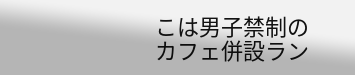こは男子禁制のカフェ併設ラン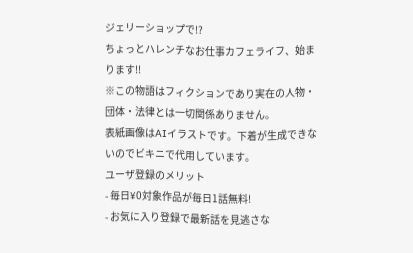ジェリーショップで!?
ちょっとハレンチなお仕事カフェライフ、始まります!!
※この物語はフィクションであり実在の人物・団体・法律とは一切関係ありません。
表紙画像はAIイラストです。下着が生成できないのでビキニで代用しています。
ユーザ登録のメリット
- 毎日¥0対象作品が毎日1話無料!
- お気に入り登録で最新話を見逃さな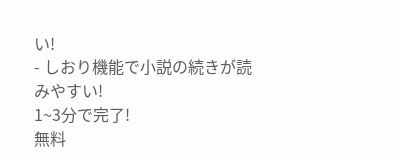い!
- しおり機能で小説の続きが読みやすい!
1~3分で完了!
無料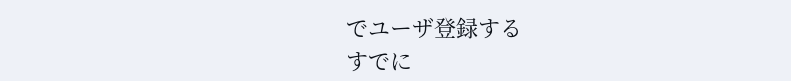でユーザ登録する
すでに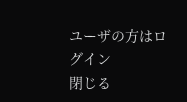ユーザの方はログイン
閉じる